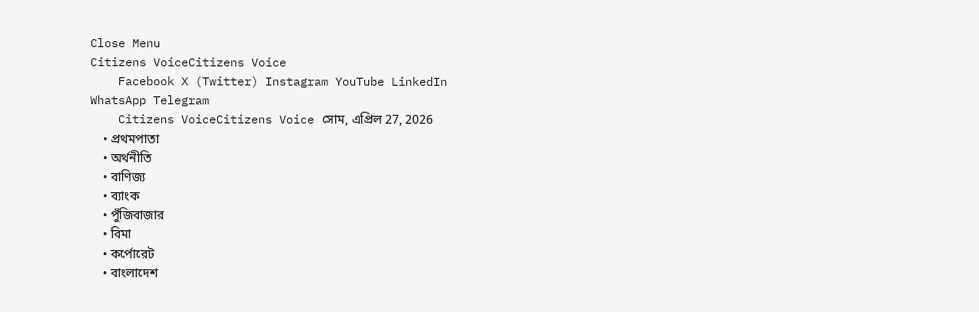Close Menu
Citizens VoiceCitizens Voice
    Facebook X (Twitter) Instagram YouTube LinkedIn WhatsApp Telegram
    Citizens VoiceCitizens Voice সোম, এপ্রিল 27, 2026
    • প্রথমপাতা
    • অর্থনীতি
    • বাণিজ্য
    • ব্যাংক
    • পুঁজিবাজার
    • বিমা
    • কর্পোরেট
    • বাংলাদেশ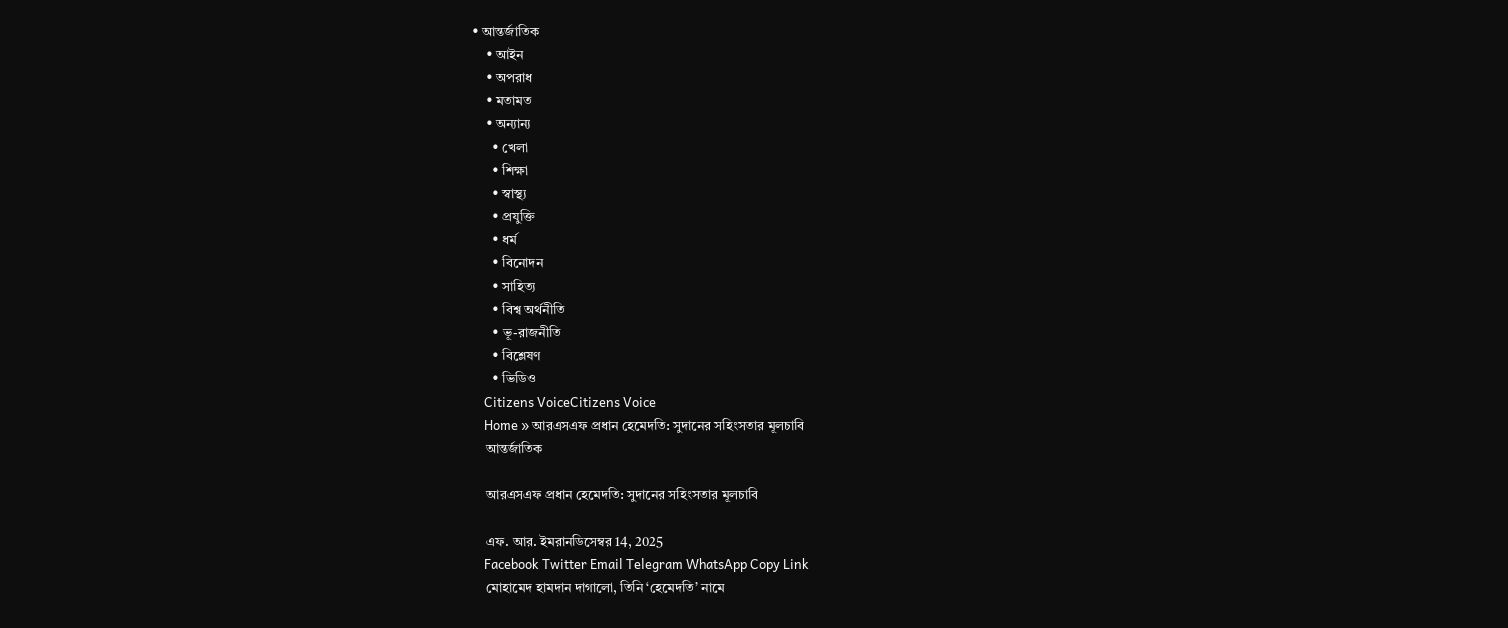• আন্তর্জাতিক
    • আইন
    • অপরাধ
    • মতামত
    • অন্যান্য
      • খেলা
      • শিক্ষা
      • স্বাস্থ্য
      • প্রযুক্তি
      • ধর্ম
      • বিনোদন
      • সাহিত্য
      • বিশ্ব অর্থনীতি
      • ভূ-রাজনীতি
      • বিশ্লেষণ
      • ভিডিও
    Citizens VoiceCitizens Voice
    Home » আরএসএফ প্রধান হেমেদতি: সুদানের সহিংসতার মূলচাবি
    আন্তর্জাতিক

    আরএসএফ প্রধান হেমেদতি: সুদানের সহিংসতার মূলচাবি

    এফ. আর. ইমরানডিসেম্বর 14, 2025
    Facebook Twitter Email Telegram WhatsApp Copy Link
    মোহামেদ হামদান দাগালো, তিনি ‘হেমেদতি’ নামে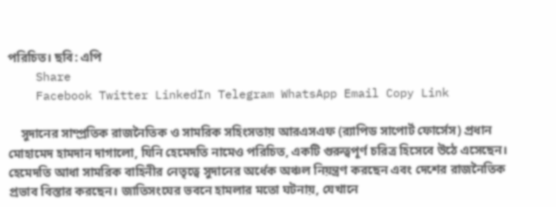পরিচিত। ছবি: এপি
    Share
    Facebook Twitter LinkedIn Telegram WhatsApp Email Copy Link

    সুদানের সাম্প্রতিক রাজনৈতিক ও সামরিক সহিংসতায় আরএসএফ (র‌্যাপিড সাপোর্ট ফোর্সেস) প্রধান মোহামেদ হামদান দাগালো, যিনি হেমেদতি নামেও পরিচিত, একটি গুরুত্বপূর্ণ চরিত্র হিসেবে উঠে এসেছেন। হেমেদতি আধা সামরিক বাহিনীর নেতৃত্বে সুদানের অর্ধেক অঞ্চল নিয়ন্ত্রণ করছেন এবং দেশের রাজনৈতিক প্রভাব বিস্তার করছেন। জাতিসংঘের ভবনে হামলার মতো ঘটনায়, যেখানে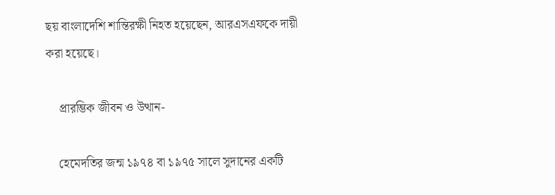ছয় বাংলাদেশি শান্তিরক্ষী নিহত হয়েছেন, আরএসএফকে দায়ী করা হয়েছে।

    প্রারম্ভিক জীবন ও উত্থান-

    হেমেদতির জন্ম ১৯৭৪ বা ১৯৭৫ সালে সুদানের একটি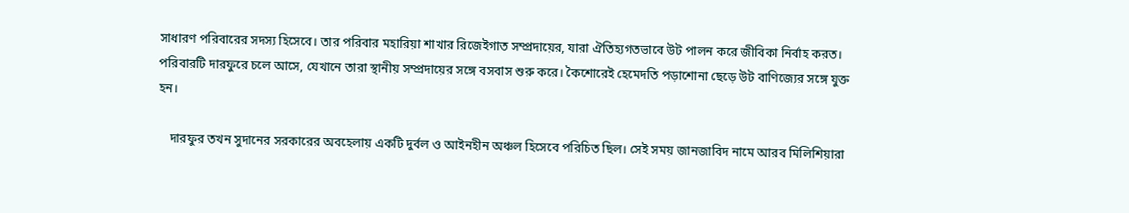সাধারণ পরিবারের সদস্য হিসেবে। তার পরিবার মহারিয়া শাখার রিজেইগাত সম্প্রদায়ের, যারা ঐতিহ্যগতভাবে উট পালন করে জীবিকা নির্বাহ করত। পরিবারটি দারফুরে চলে আসে, যেখানে তারা স্থানীয় সম্প্রদায়ের সঙ্গে বসবাস শুরু করে। কৈশোরেই হেমেদতি পড়াশোনা ছেড়ে উট বাণিজ্যের সঙ্গে যুক্ত হন।

    দারফুর তখন সুদানের সরকারের অবহেলায় একটি দুর্বল ও আইনহীন অঞ্চল হিসেবে পরিচিত ছিল। সেই সময় জানজাবিদ নামে আরব মিলিশিয়ারা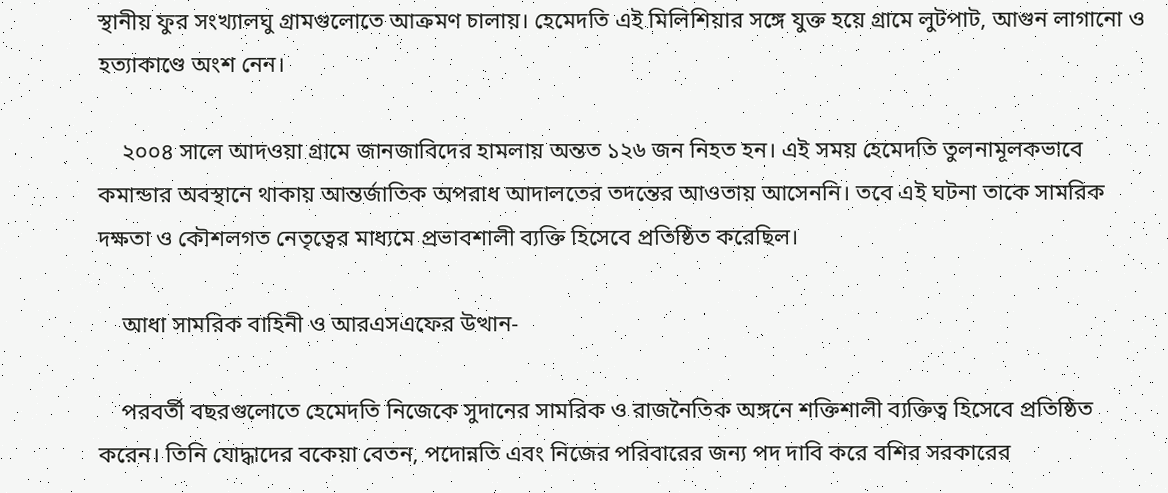স্থানীয় ফুর সংখ্যালঘু গ্রামগুলোতে আক্রমণ চালায়। হেমেদতি এই মিলিশিয়ার সঙ্গে যুক্ত হয়ে গ্রামে লুটপাট, আগুন লাগানো ও হত্যাকাণ্ডে অংশ নেন।

    ২০০৪ সালে আদওয়া গ্রামে জানজাবিদের হামলায় অন্তত ১২৬ জন নিহত হন। এই সময় হেমেদতি তুলনামূলকভাবে কমান্ডার অবস্থানে থাকায় আন্তর্জাতিক অপরাধ আদালতের তদন্তের আওতায় আসেননি। তবে এই ঘটনা তাকে সামরিক দক্ষতা ও কৌশলগত নেতৃত্বের মাধ্যমে প্রভাবশালী ব্যক্তি হিসেবে প্রতিষ্ঠিত করেছিল।

    আধা সামরিক বাহিনী ও আরএসএফের উত্থান-

    পরবর্তী বছরগুলোতে হেমেদতি নিজেকে সুদানের সামরিক ও রাজনৈতিক অঙ্গনে শক্তিশালী ব্যক্তিত্ব হিসেবে প্রতিষ্ঠিত করেন। তিনি যোদ্ধাদের বকেয়া বেতন, পদোন্নতি এবং নিজের পরিবারের জন্য পদ দাবি করে বশির সরকারের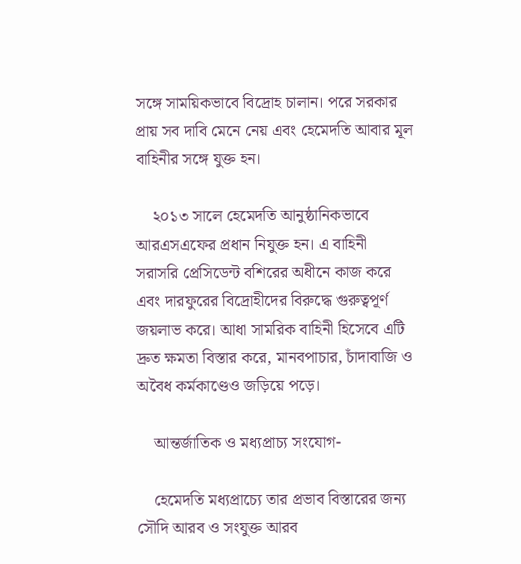সঙ্গে সাময়িকভাবে বিদ্রোহ চালান। পরে সরকার প্রায় সব দাবি মেনে নেয় এবং হেমেদতি আবার মূল বাহিনীর সঙ্গে যুক্ত হন।

    ২০১৩ সালে হেমেদতি আনুষ্ঠানিকভাবে আরএসএফের প্রধান নিযুক্ত হন। এ বাহিনী সরাসরি প্রেসিডেন্ট বশিরের অধীনে কাজ করে এবং দারফুরের বিদ্রোহীদের বিরুদ্ধে গুরুত্বপূর্ণ জয়লাভ করে। আধা সামরিক বাহিনী হিসেবে এটি দ্রুত ক্ষমতা বিস্তার করে, মানবপাচার, চাঁদাবাজি ও অবৈধ কর্মকাণ্ডেও জড়িয়ে পড়ে।

    আন্তর্জাতিক ও মধ্যপ্রাচ্য সংযোগ-

    হেমেদতি মধ্যপ্রাচ্যে তার প্রভাব বিস্তারের জন্য সৌদি আরব ও সংযুক্ত আরব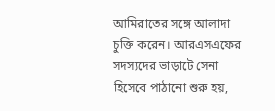আমিরাতের সঙ্গে আলাদা চুক্তি করেন। আরএসএফের সদস্যদের ভাড়াটে সেনা হিসেবে পাঠানো শুরু হয়,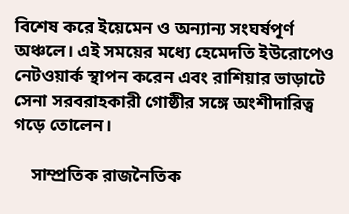বিশেষ করে ইয়েমেন ও অন্যান্য সংঘর্ষপূর্ণ অঞ্চলে। এই সময়ের মধ্যে হেমেদতি ইউরোপেও নেটওয়ার্ক স্থাপন করেন এবং রাশিয়ার ভাড়াটে সেনা সরবরাহকারী গোষ্ঠীর সঙ্গে অংশীদারিত্ব গড়ে তোলেন।

    সাম্প্রতিক রাজনৈতিক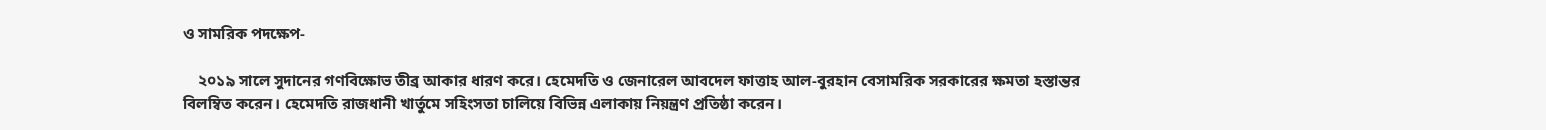ও সামরিক পদক্ষেপ-

    ২০১৯ সালে সুদানের গণবিক্ষোভ তীব্র আকার ধারণ করে। হেমেদতি ও জেনারেল আবদেল ফাত্তাহ আল-বুরহান বেসামরিক সরকারের ক্ষমতা হস্তান্তর বিলম্বিত করেন। হেমেদতি রাজধানী খার্তুমে সহিংসতা চালিয়ে বিভিন্ন এলাকায় নিয়ন্ত্রণ প্রতিষ্ঠা করেন।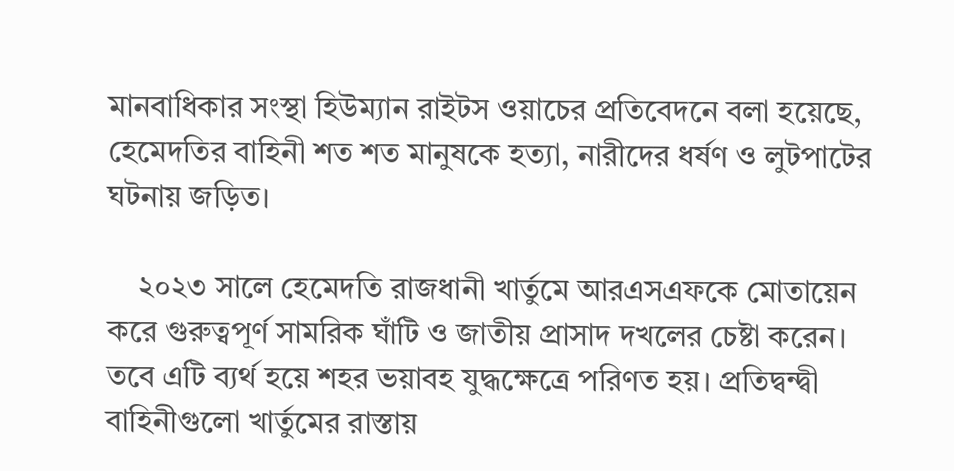মানবাধিকার সংস্থা হিউম্যান রাইটস ওয়াচের প্রতিবেদনে বলা হয়েছে, হেমেদতির বাহিনী শত শত মানুষকে হত্যা, নারীদের ধর্ষণ ও লুটপাটের ঘটনায় জড়িত।

    ২০২৩ সালে হেমেদতি রাজধানী খার্তুমে আরএসএফকে মোতায়েন করে গুরুত্বপূর্ণ সামরিক ঘাঁটি ও জাতীয় প্রাসাদ দখলের চেষ্টা করেন। তবে এটি ব্যর্থ হয়ে শহর ভয়াবহ যুদ্ধক্ষেত্রে পরিণত হয়। প্রতিদ্বন্দ্বী বাহিনীগুলো খার্তুমের রাস্তায়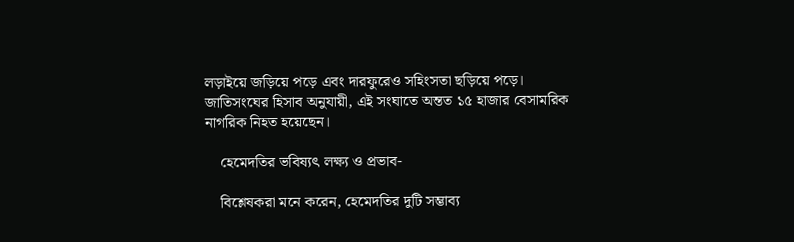লড়াইয়ে জড়িয়ে পড়ে এবং দারফুরেও সহিংসতা ছড়িয়ে পড়ে। জাতিসংঘের হিসাব অনুযায়ী, এই সংঘাতে অন্তত ১৫ হাজার বেসামরিক নাগরিক নিহত হয়েছেন।

    হেমেদতির ভবিষ্যৎ লক্ষ্য ও প্রভাব-

    বিশ্লেষকরা মনে করেন, হেমেদতির দুটি সম্ভাব্য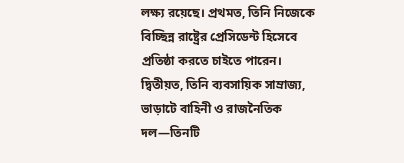লক্ষ্য রয়েছে। প্রথমত, তিনি নিজেকে বিচ্ছিন্ন রাষ্ট্রের প্রেসিডেন্ট হিসেবে প্রতিষ্ঠা করতে চাইতে পারেন। দ্বিতীয়ত, তিনি ব্যবসায়িক সাম্রাজ্য, ভাড়াটে বাহিনী ও রাজনৈতিক দল—তিনটি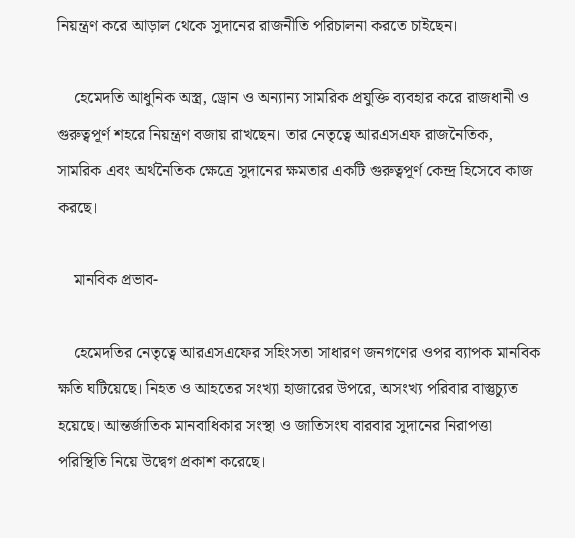নিয়ন্ত্রণ করে আড়াল থেকে সুদানের রাজনীতি পরিচালনা করতে চাইছেন।

    হেমেদতি আধুনিক অস্ত্র, ড্রোন ও অন্যান্য সামরিক প্রযুক্তি ব্যবহার করে রাজধানী ও গুরুত্বপূর্ণ শহরে নিয়ন্ত্রণ বজায় রাখছেন। তার নেতৃত্বে আরএসএফ রাজনৈতিক, সামরিক এবং অর্থনৈতিক ক্ষেত্রে সুদানের ক্ষমতার একটি গুরুত্বপূর্ণ কেন্দ্র হিসেবে কাজ করছে।

    মানবিক প্রভাব-

    হেমেদতির নেতৃত্বে আরএসএফের সহিংসতা সাধারণ জনগণের ওপর ব্যাপক মানবিক ক্ষতি ঘটিয়েছে। নিহত ও আহতের সংখ্যা হাজারের উপরে, অসংখ্য পরিবার বাস্তুচ্যুত হয়েছে। আন্তর্জাতিক মানবাধিকার সংস্থা ও জাতিসংঘ বারবার সুদানের নিরাপত্তা পরিস্থিতি নিয়ে উদ্বেগ প্রকাশ করেছে।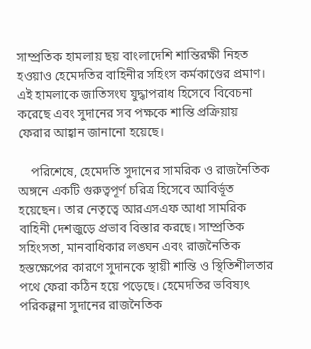সাম্প্রতিক হামলায় ছয় বাংলাদেশি শান্তিরক্ষী নিহত হওয়াও হেমেদতির বাহিনীর সহিংস কর্মকাণ্ডের প্রমাণ। এই হামলাকে জাতিসংঘ যুদ্ধাপরাধ হিসেবে বিবেচনা করেছে এবং সুদানের সব পক্ষকে শান্তি প্রক্রিয়ায় ফেরার আহ্বান জানানো হয়েছে।

    পরিশেষে, হেমেদতি সুদানের সামরিক ও রাজনৈতিক অঙ্গনে একটি গুরুত্বপূর্ণ চরিত্র হিসেবে আবির্ভূত হয়েছেন। তার নেতৃত্বে আরএসএফ আধা সামরিক বাহিনী দেশজুড়ে প্রভাব বিস্তার করছে। সাম্প্রতিক সহিংসতা, মানবাধিকার লঙ্ঘন এবং রাজনৈতিক হস্তক্ষেপের কারণে সুদানকে স্থায়ী শান্তি ও স্থিতিশীলতার পথে ফেরা কঠিন হয়ে পড়েছে। হেমেদতির ভবিষ্যৎ পরিকল্পনা সুদানের রাজনৈতিক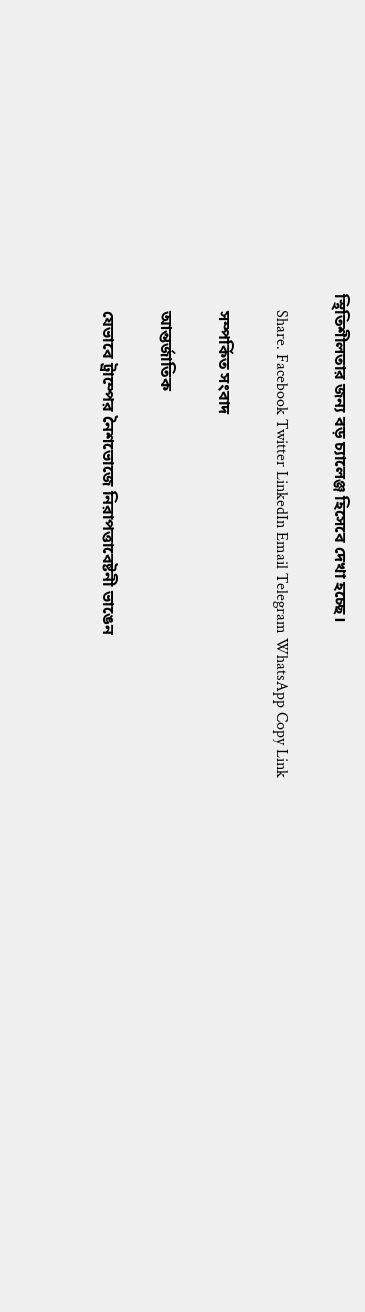স্থিতিশীলতার জন্য বড় চ্যালেঞ্জ হিসেবে দেখা হচ্ছে।

    Share. Facebook Twitter LinkedIn Email Telegram WhatsApp Copy Link

    সম্পর্কিত সংবাদ

    আন্তর্জাতিক

    যেভাবে ট্রাম্পের নৈশভোজে নিরাপত্তাবেষ্টনী ভাঙেন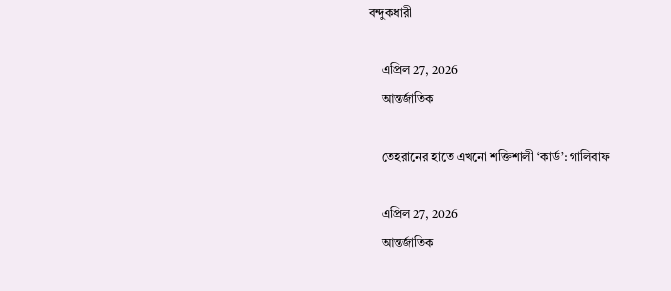বন্দুকধারী

    এপ্রিল 27, 2026
    আন্তর্জাতিক

    তেহরানের হাতে এখনো শক্তিশালী ‘কার্ড’: গালিবাফ

    এপ্রিল 27, 2026
    আন্তর্জাতিক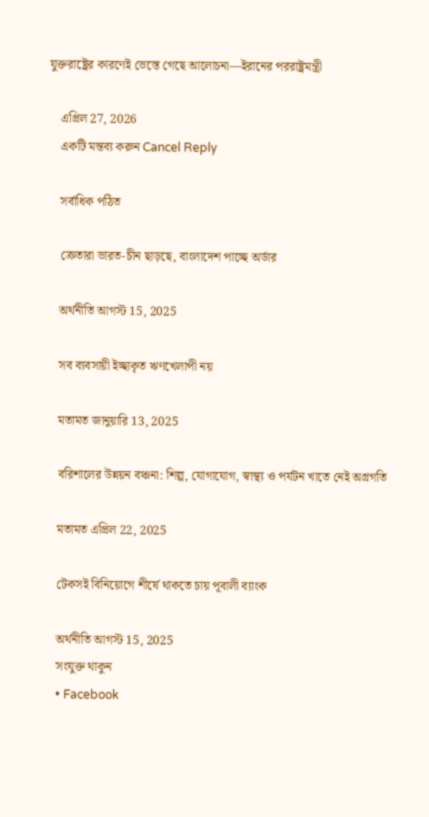যুক্তরাষ্ট্রের কারণেই ভেস্তে গেছে আলোচনা—ইরানের পররাষ্ট্রমন্ত্রী

    এপ্রিল 27, 2026
    একটি মন্তব্য করুন Cancel Reply

    সর্বাধিক পঠিত

    ক্রেতারা ভারত-চীন ছাড়ছে, বাংলাদেশ পাচ্ছে অর্ডার

    অর্থনীতি আগস্ট 15, 2025

    সব ব্যবসায়ী ইচ্ছাকৃত ঋণখেলাপী নয়

    মতামত জানুয়ারি 13, 2025

    বরিশালের উন্নয়ন বঞ্চনা: শিল্প, যোগাযোগ, স্বাস্থ্য ও পর্যটন খাতে নেই অগ্রগতি

    মতামত এপ্রিল 22, 2025

    টেকসই বিনিয়োগে শীর্ষে থাকতে চায় পূবালী ব্যাংক

    অর্থনীতি আগস্ট 15, 2025
    সংযুক্ত থাকুন
    • Facebook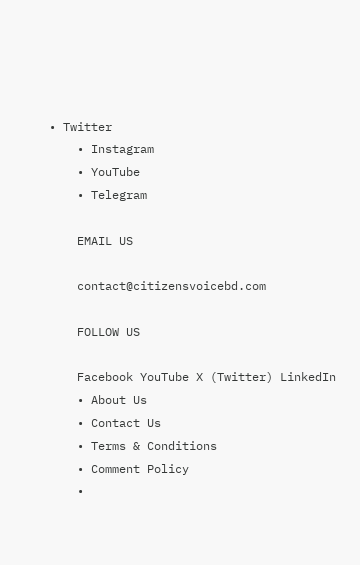• Twitter
    • Instagram
    • YouTube
    • Telegram

    EMAIL US

    contact@citizensvoicebd.com

    FOLLOW US

    Facebook YouTube X (Twitter) LinkedIn
    • About Us
    • Contact Us
    • Terms & Conditions
    • Comment Policy
    •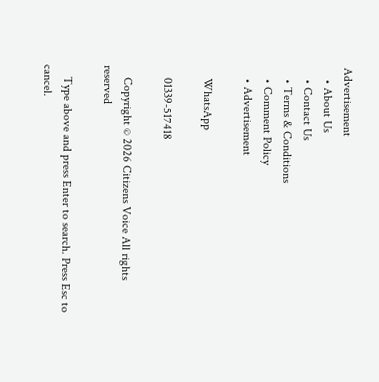Advertisement
    • About Us
    • Contact Us
    • Terms & Conditions
    • Comment Policy
    • Advertisement

    WhatsApp

    01339-517418

    Copyright © 2026 Citizens Voice All rights reserved

    Type above and press Enter to search. Press Esc to cancel.